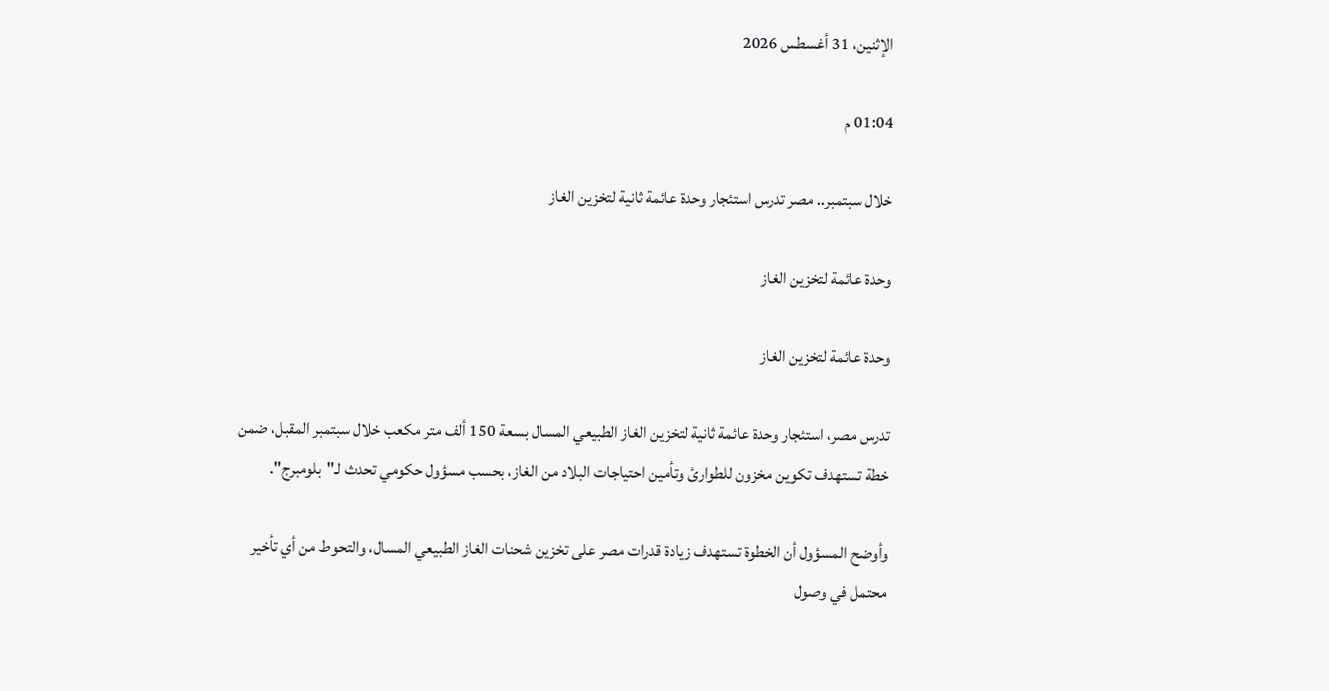الإثنين، 31 أغسطس 2026

01:04 م

خلال سبتمبر.. مصر تدرس استئجار وحدة عائمة ثانية لتخزين الغاز

وحدة عائمة لتخزين الغاز

وحدة عائمة لتخزين الغاز

تدرس مصر، استئجار وحدة عائمة ثانية لتخزين الغاز الطبيعي المسال بسعة 150 ألف متر مكعب خلال سبتمبر المقبل، ضمن خطة تستهدف تكوين مخزون للطوارئ وتأمين احتياجات البلاد من الغاز، بحسب مسؤول حكومي تحدث لـ"بلومبرج".

وأوضح المسؤول أن الخطوة تستهدف زيادة قدرات مصر على تخزين شحنات الغاز الطبيعي المسال، والتحوط من أي تأخير محتمل في وصول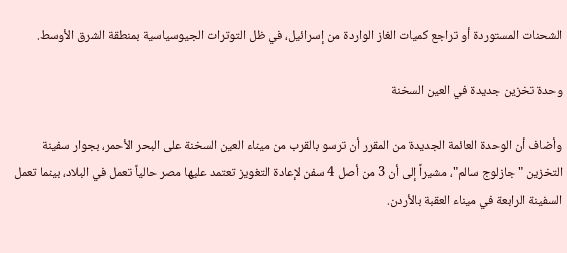الشحنات المستوردة أو تراجع كميات الغاز الواردة من إسرائيل، في ظل التوترات الجيوسياسية بمنطقة الشرق الأوسط.

وحدة تخزين جديدة في العين السخنة

وأضاف أن الوحدة العائمة الجديدة من المقرر أن ترسو بالقرب من ميناء العين السخنة على البحر الأحمر، بجوار سفينة التخزين "جازلوج سالم"، مشيراً إلى أن 3 من أصل 4 سفن لإعادة التغويز تعتمد عليها مصر حالياً تعمل في البلاد، بينما تعمل السفينة الرابعة في ميناء العقبة بالأردن.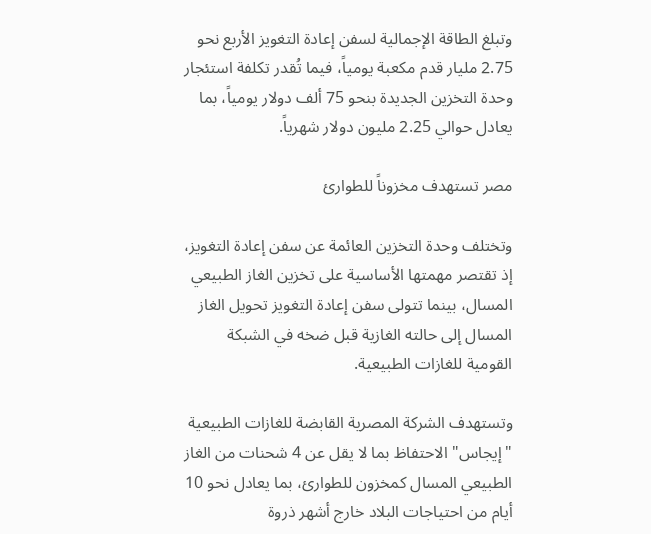وتبلغ الطاقة الإجمالية لسفن إعادة التغويز الأربع نحو 2.75 مليار قدم مكعبة يومياً، فيما تُقدر تكلفة استئجار وحدة التخزين الجديدة بنحو 75 ألف دولار يومياً، بما يعادل حوالي 2.25 مليون دولار شهرياً.

مصر تستهدف مخزوناً للطوارئ

وتختلف وحدة التخزين العائمة عن سفن إعادة التغويز، إذ تقتصر مهمتها الأساسية على تخزين الغاز الطبيعي المسال، بينما تتولى سفن إعادة التغويز تحويل الغاز المسال إلى حالته الغازية قبل ضخه في الشبكة القومية للغازات الطبيعية.

وتستهدف الشركة المصرية القابضة للغازات الطبيعية "إيجاس" الاحتفاظ بما لا يقل عن 4 شحنات من الغاز الطبيعي المسال كمخزون للطوارئ، بما يعادل نحو 10 أيام من احتياجات البلاد خارج أشهر ذروة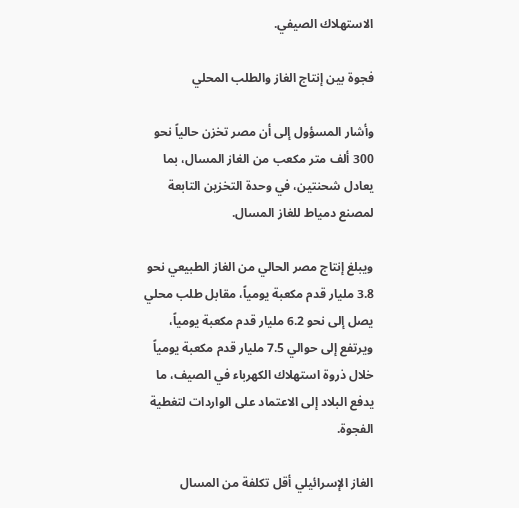الاستهلاك الصيفي.

فجوة بين إنتاج الغاز والطلب المحلي

وأشار المسؤول إلى أن مصر تخزن حالياً نحو 300 ألف متر مكعب من الغاز المسال، بما يعادل شحنتين، في وحدة التخزين التابعة لمصنع دمياط للغاز المسال.

ويبلغ إنتاج مصر الحالي من الغاز الطبيعي نحو 3.8 مليار قدم مكعبة يومياً، مقابل طلب محلي يصل إلى نحو 6.2 مليار قدم مكعبة يومياً، ويرتفع إلى حوالي 7.5 مليار قدم مكعبة يومياً خلال ذروة استهلاك الكهرباء في الصيف، ما يدفع البلاد إلى الاعتماد على الواردات لتغطية الفجوة.

الغاز الإسرائيلي أقل تكلفة من المسال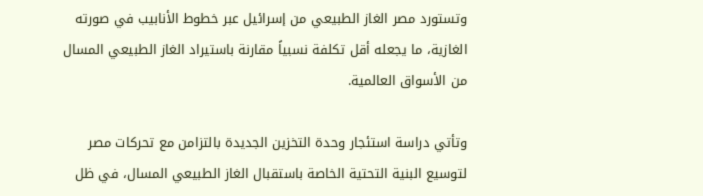وتستورد مصر الغاز الطبيعي من إسرائيل عبر خطوط الأنابيب في صورته الغازية، ما يجعله أقل تكلفة نسبياً مقارنة باستيراد الغاز الطبيعي المسال من الأسواق العالمية.

وتأتي دراسة استئجار وحدة التخزين الجديدة بالتزامن مع تحركات مصر لتوسيع البنية التحتية الخاصة باستقبال الغاز الطبيعي المسال، في ظل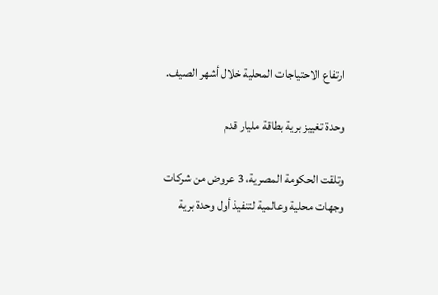ارتفاع الاحتياجات المحلية خلال أشهر الصيف.

وحدة تغييز برية بطاقة مليار قدم

وتلقت الحكومة المصرية، 3 عروض من شركات وجهات محلية وعالمية لتنفيذ أول وحدة برية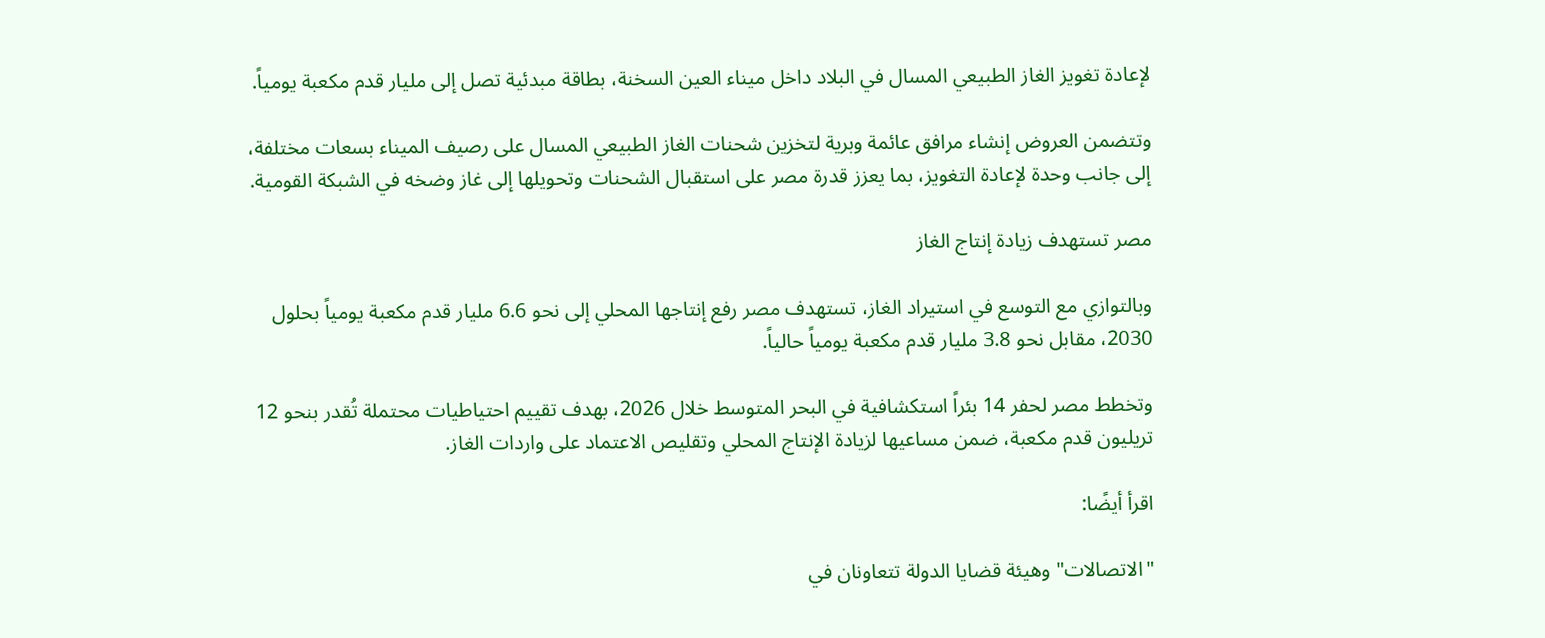لإعادة تغويز الغاز الطبيعي المسال في البلاد داخل ميناء العين السخنة، بطاقة مبدئية تصل إلى مليار قدم مكعبة يومياً.

وتتضمن العروض إنشاء مرافق عائمة وبرية لتخزين شحنات الغاز الطبيعي المسال على رصيف الميناء بسعات مختلفة، إلى جانب وحدة لإعادة التغويز، بما يعزز قدرة مصر على استقبال الشحنات وتحويلها إلى غاز وضخه في الشبكة القومية.

مصر تستهدف زيادة إنتاج الغاز

وبالتوازي مع التوسع في استيراد الغاز، تستهدف مصر رفع إنتاجها المحلي إلى نحو 6.6 مليار قدم مكعبة يومياً بحلول 2030، مقابل نحو 3.8 مليار قدم مكعبة يومياً حالياً.

وتخطط مصر لحفر 14 بئراً استكشافية في البحر المتوسط خلال 2026، بهدف تقييم احتياطيات محتملة تُقدر بنحو 12 تريليون قدم مكعبة، ضمن مساعيها لزيادة الإنتاج المحلي وتقليص الاعتماد على واردات الغاز.

اقرأ أيضًا:

"الاتصالات" وهيئة قضايا الدولة تتعاونان في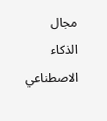مجال الذكاء الاصطناعي